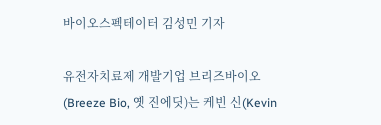바이오스펙테이터 김성민 기자

유전자치료제 개발기업 브리즈바이오(Breeze Bio, 옛 진에딧)는 케빈 신(Kevin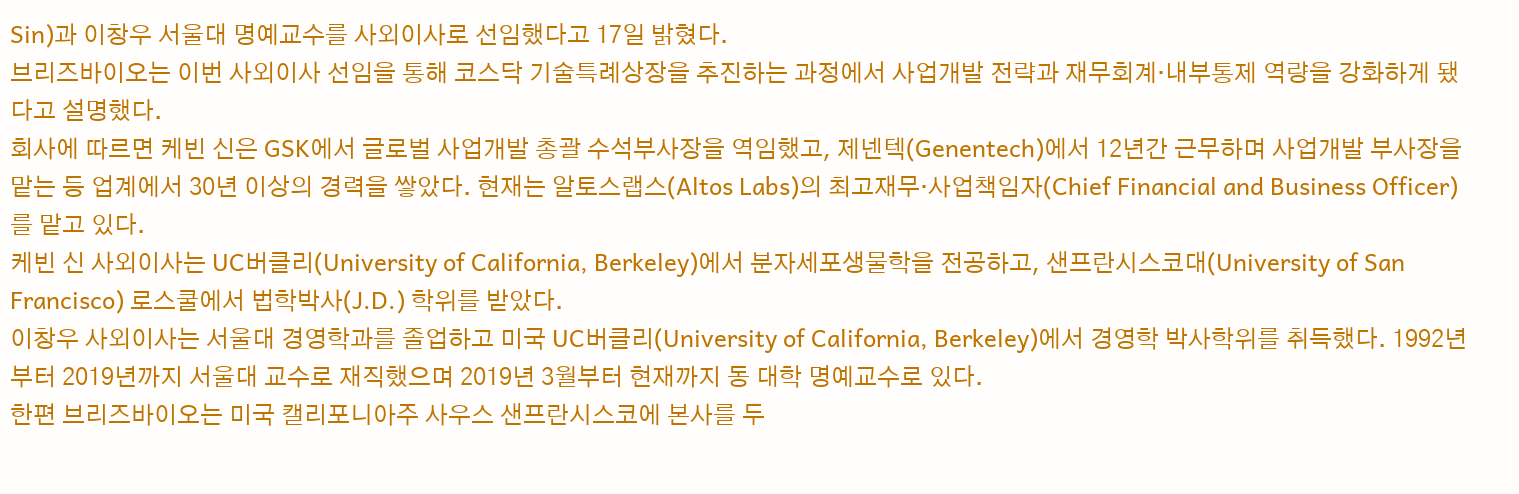Sin)과 이창우 서울대 명예교수를 사외이사로 선임했다고 17일 밝혔다.
브리즈바이오는 이번 사외이사 선임을 통해 코스닥 기술특례상장을 추진하는 과정에서 사업개발 전략과 재무회계·내부통제 역량을 강화하게 됐다고 설명했다.
회사에 따르면 케빈 신은 GSK에서 글로벌 사업개발 총괄 수석부사장을 역임했고, 제넨텍(Genentech)에서 12년간 근무하며 사업개발 부사장을 맡는 등 업계에서 30년 이상의 경력을 쌓았다. 현재는 알토스랩스(Altos Labs)의 최고재무·사업책임자(Chief Financial and Business Officer)를 맡고 있다.
케빈 신 사외이사는 UC버클리(University of California, Berkeley)에서 분자세포생물학을 전공하고, 샌프란시스코대(University of San Francisco) 로스쿨에서 법학박사(J.D.) 학위를 받았다.
이창우 사외이사는 서울대 경영학과를 졸업하고 미국 UC버클리(University of California, Berkeley)에서 경영학 박사학위를 취득했다. 1992년부터 2019년까지 서울대 교수로 재직했으며 2019년 3월부터 현재까지 동 대학 명예교수로 있다.
한편 브리즈바이오는 미국 캘리포니아주 사우스 샌프란시스코에 본사를 두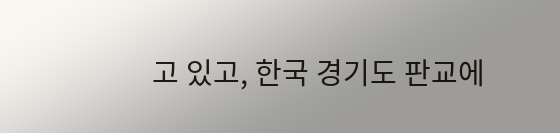고 있고, 한국 경기도 판교에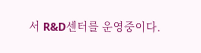서 R&D센터를 운영중이다.